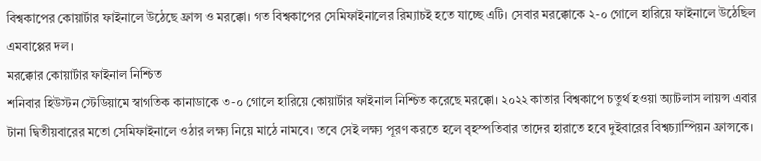বিশ্বকাপের কোয়ার্টার ফাইনালে উঠেছে ফ্রান্স ও মরক্কো। গত বিশ্বকাপের সেমিফাইনালের রিম্যাচই হতে যাচ্ছে এটি। সেবার মরক্কোকে ২-০ গোলে হারিয়ে ফাইনালে উঠেছিল এমবাপ্পের দল।
মরক্কোর কোয়ার্টার ফাইনাল নিশ্চিত
শনিবার হিউস্টন স্টেডিয়ামে স্বাগতিক কানাডাকে ৩-০ গোলে হারিয়ে কোয়ার্টার ফাইনাল নিশ্চিত করেছে মরক্কো। ২০২২ কাতার বিশ্বকাপে চতুর্থ হওয়া অ্যাটলাস লায়ন্স এবার টানা দ্বিতীয়বারের মতো সেমিফাইনালে ওঠার লক্ষ্য নিয়ে মাঠে নামবে। তবে সেই লক্ষ্য পূরণ করতে হলে বৃহস্পতিবার তাদের হারাতে হবে দুইবারের বিশ্বচ্যাম্পিয়ন ফ্রান্সকে।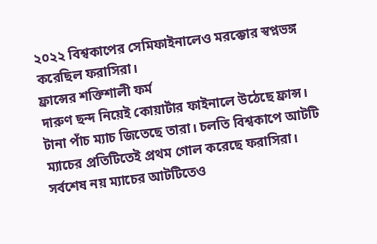২০২২ বিশ্বকাপের সেমিফাইনালেও মরক্কোর স্বপ্নভঙ্গ করেছিল ফরাসিরা।
ফ্রান্সের শক্তিশালী ফর্ম
দারুণ ছন্দ নিয়েই কোয়ার্টার ফাইনালে উঠেছে ফ্রান্স। টানা পাঁচ ম্যাচ জিতেছে তারা। চলতি বিশ্বকাপে আটটি ম্যাচের প্রতিটিতেই প্রথম গোল করেছে ফরাসিরা। সর্বশেষ নয় ম্যাচের আটটিতেও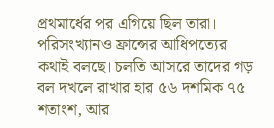প্রথমার্ধের পর এগিয়ে ছিল তারা।
পরিসংখ্যানও ফ্রান্সের আধিপত্যের কথাই বলছে। চলতি আসরে তাদের গড় বল দখলে রাখার হার ৫৬ দশমিক ৭৫ শতাংশ, আর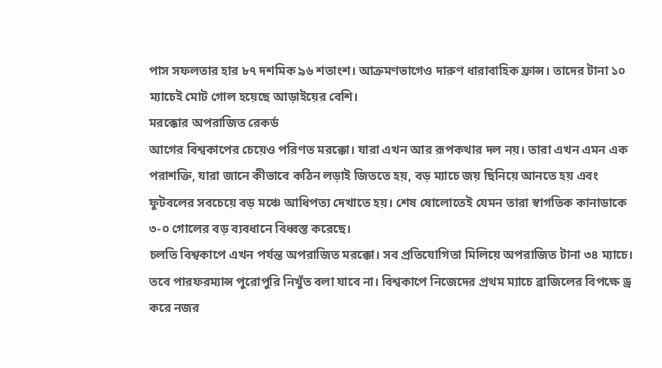পাস সফলতার হার ৮৭ দশমিক ৯৬ শতাংশ। আক্রমণভাগেও দারুণ ধারাবাহিক ফ্রান্স। তাদের টানা ১০ ম্যাচেই মোট গোল হয়েছে আড়াইয়ের বেশি।
মরক্কোর অপরাজিত রেকর্ড
আগের বিশ্বকাপের চেয়েও পরিণত মরক্কো। যারা এখন আর রূপকথার দল নয়। তারা এখন এমন এক পরাশক্তি, যারা জানে কীভাবে কঠিন লড়াই জিততে হয়, বড় ম্যাচে জয় ছিনিয়ে আনতে হয় এবং ফুটবলের সবচেয়ে বড় মঞ্চে আধিপত্য দেখাতে হয়। শেষ ষোলোতেই যেমন তারা স্বাগতিক কানাডাকে ৩-০ গোলের বড় ব্যবধানে বিধ্বস্ত করেছে।
চলতি বিশ্বকাপে এখন পর্যন্ত অপরাজিত মরক্কো। সব প্রতিযোগিতা মিলিয়ে অপরাজিত টানা ৩৪ ম্যাচে। তবে পারফরম্যান্স পুরোপুরি নিখুঁত বলা যাবে না। বিশ্বকাপে নিজেদের প্রথম ম্যাচে ব্রাজিলের বিপক্ষে ড্র করে নজর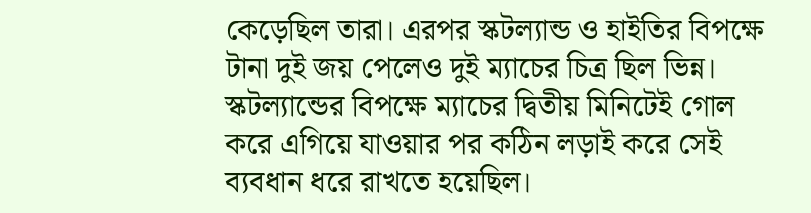কেড়েছিল তারা। এরপর স্কটল্যান্ড ও হাইতির বিপক্ষে টানা দুই জয় পেলেও দুই ম্যাচের চিত্র ছিল ভিন্ন। স্কটল্যান্ডের বিপক্ষে ম্যাচের দ্বিতীয় মিনিটেই গোল করে এগিয়ে যাওয়ার পর কঠিন লড়াই করে সেই ব্যবধান ধরে রাখতে হয়েছিল।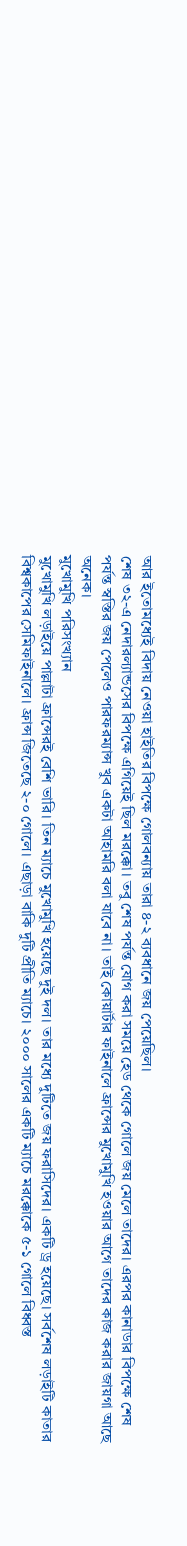আর ইতোমধ্যেই বিদায় নেওয়া হাইতির বিপক্ষে গোলবন্যায় তারা ৪-২ ব্যবধানে জয় পেয়েছিল।
শেষ ৩২-এ নেদারল্যান্ডসের বিপক্ষে এগিয়েই ছিল মরক্কো। তবু শেষ পর্যন্ত যোগ করা সময়ে হেড থেকে গোলে জয় মেলে তাদের। এরপর কানাডার বিপক্ষে শেষ পর্যন্ত স্বস্তির জয় পেলেও পারফরম্যান্স খুব একটা আহামরি বলা যাবে না। তাই কোয়ার্টার ফাইনালে ফ্রান্সের মুখোমুখি হওয়ার আগে তাদের কাজ করার জায়গা আছে অনেক।
মুখোমুখি পরিসংখ্যান
মুখোমুখি লড়াইয়ে পাল্লাটা ফ্রান্সেরই বেশি ভারি। তিন ম্যাচে মুখোমুখি হয়েছে দুই দল। তার মধ্যে দুটিতে জয় ফরাসিদের। একটি ড্র হয়েছে। সর্বশেষ লড়াইটি কাতার বিশ্বকাপের সেমিফাইনালে। ফ্রান্স জিতেছে ২-০ গোলে। এছাড়া বাকি দুটি প্রীতি ম্যাচে। ২০০০ সালের একটি ম্যাচে মরক্কোকে ৫-১ গোলে বিধ্বস্ত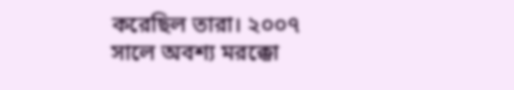করেছিল তারা। ২০০৭ সালে অবশ্য মরক্কো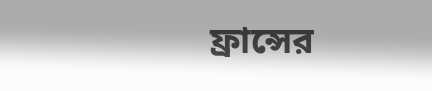ফ্রান্সের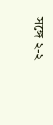সঙ্গে ২-২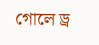গোলে ড্র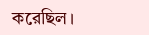করেছিল।